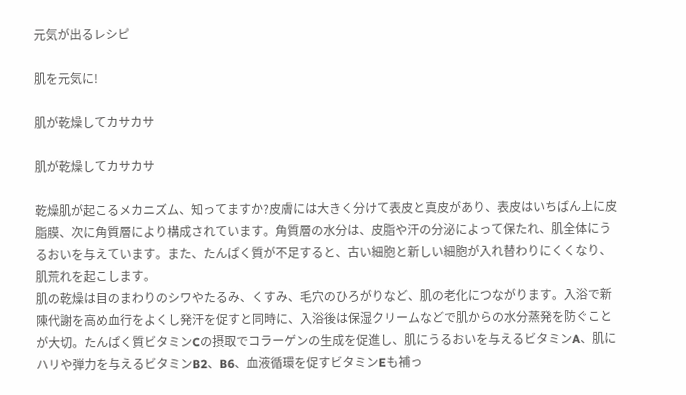元気が出るレシピ

肌を元気に!

肌が乾燥してカサカサ

肌が乾燥してカサカサ

乾燥肌が起こるメカニズム、知ってますか?皮膚には大きく分けて表皮と真皮があり、表皮はいちばん上に皮脂膜、次に角質層により構成されています。角質層の水分は、皮脂や汗の分泌によって保たれ、肌全体にうるおいを与えています。また、たんぱく質が不足すると、古い細胞と新しい細胞が入れ替わりにくくなり、肌荒れを起こします。
肌の乾燥は目のまわりのシワやたるみ、くすみ、毛穴のひろがりなど、肌の老化につながります。入浴で新陳代謝を高め血行をよくし発汗を促すと同時に、入浴後は保湿クリームなどで肌からの水分蒸発を防ぐことが大切。たんぱく質ビタミンCの摂取でコラーゲンの生成を促進し、肌にうるおいを与えるビタミンA、肌にハリや弾力を与えるビタミンB2、B6、血液循環を促すビタミンEも補っ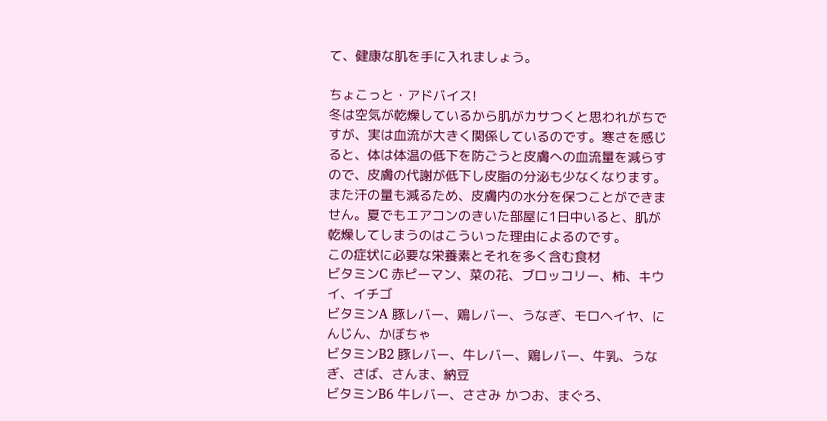て、健康な肌を手に入れましょう。

ちょこっと・アドバイス!
冬は空気が乾燥しているから肌がカサつくと思われがちですが、実は血流が大きく関係しているのです。寒さを感じると、体は体温の低下を防ごうと皮膚への血流量を減らすので、皮膚の代謝が低下し皮脂の分泌も少なくなります。また汗の量も減るため、皮膚内の水分を保つことができません。夏でもエアコンのきいた部屋に1日中いると、肌が乾燥してしまうのはこういった理由によるのです。
この症状に必要な栄養素とそれを多く含む食材
ビタミンC 赤ピーマン、菜の花、ブロッコリー、柿、キウイ、イチゴ
ビタミンA 豚レバー、鶏レバー、うなぎ、モロヘイヤ、にんじん、かぼちゃ
ビタミンB2 豚レバー、牛レバー、鶏レバー、牛乳、うなぎ、さば、さんま、納豆
ビタミンB6 牛レバー、ささみ かつお、まぐろ、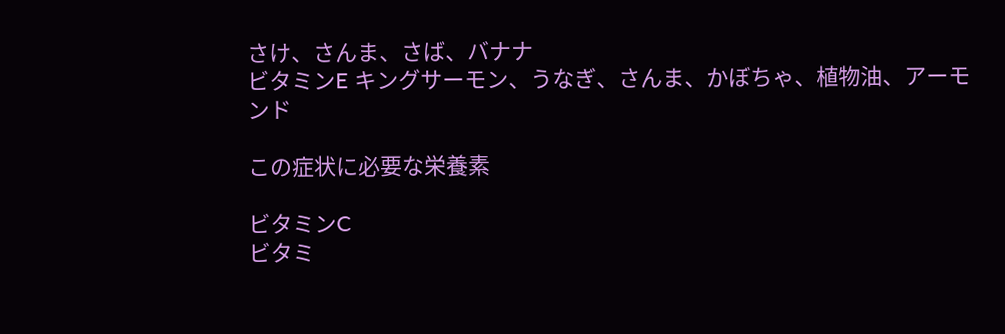さけ、さんま、さば、バナナ
ビタミンE キングサーモン、うなぎ、さんま、かぼちゃ、植物油、アーモンド

この症状に必要な栄養素

ビタミンC
ビタミ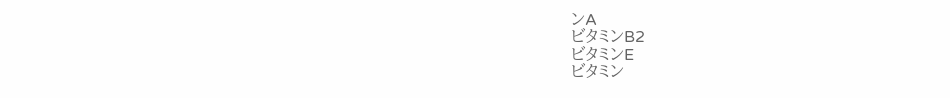ンA
ビタミンB2
ビタミンE
ビタミン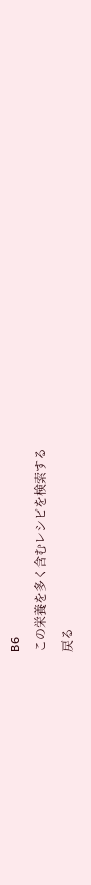B6
この栄養を多く含むレシピを検索する
戻る